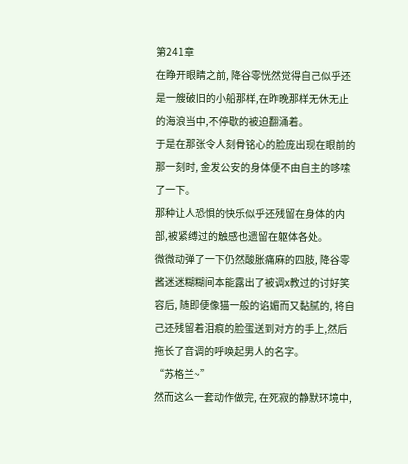第241章
在睁开眼睛之前, 降谷零恍然觉得自己似乎还是一艘破旧的小船那样,在昨晚那样无休无止的海浪当中,不停歇的被迫翻涌着。
于是在那张令人刻骨铭心的脸庞出现在眼前的那一刻时, 金发公安的身体便不由自主的哆嗦了一下。
那种让人恐惧的快乐似乎还残留在身体的内部,被紧缚过的触感也遗留在躯体各处。
微微动弹了一下仍然酸胀痛麻的四肢, 降谷零酱迷迷糊糊间本能露出了被调x教过的讨好笑容后, 随即便像猫一般的谄媚而又黏腻的, 将自己还残留着泪痕的脸蛋送到对方的手上,然后拖长了音调的呼唤起男人的名字。
“苏格兰~”
然而这么一套动作做完, 在死寂的静默环境中,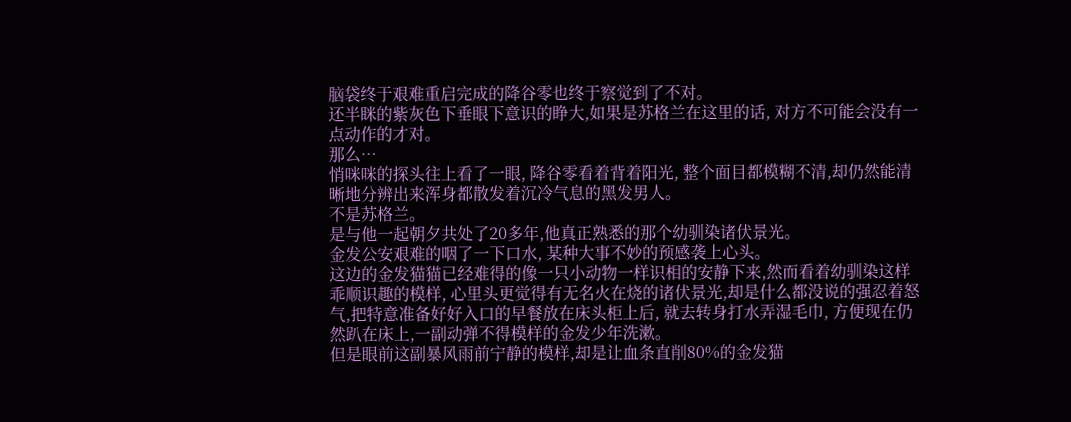脑袋终于艰难重启完成的降谷零也终于察觉到了不对。
还半眯的紫灰色下垂眼下意识的睁大,如果是苏格兰在这里的话, 对方不可能会没有一点动作的才对。
那么…
悄咪咪的探头往上看了一眼, 降谷零看着背着阳光, 整个面目都模糊不清,却仍然能清晰地分辨出来浑身都散发着沉冷气息的黑发男人。
不是苏格兰。
是与他一起朝夕共处了20多年,他真正熟悉的那个幼驯染诸伏景光。
金发公安艰难的咽了一下口水, 某种大事不妙的预感袭上心头。
这边的金发猫猫已经难得的像一只小动物一样识相的安静下来,然而看着幼驯染这样乖顺识趣的模样, 心里头更觉得有无名火在烧的诸伏景光,却是什么都没说的强忍着怒气,把特意准备好好入口的早餐放在床头柜上后, 就去转身打水弄湿毛巾, 方便现在仍然趴在床上,一副动弹不得模样的金发少年洗漱。
但是眼前这副暴风雨前宁静的模样,却是让血条直削80%的金发猫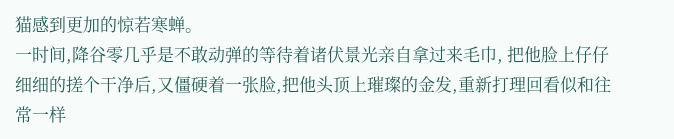猫感到更加的惊若寒蝉。
一时间,降谷零几乎是不敢动弹的等待着诸伏景光亲自拿过来毛巾, 把他脸上仔仔细细的搓个干净后,又僵硬着一张脸,把他头顶上璀璨的金发,重新打理回看似和往常一样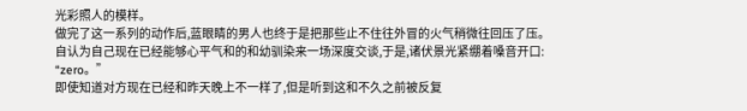光彩照人的模样。
做完了这一系列的动作后,蓝眼睛的男人也终于是把那些止不住往外冒的火气稍微往回压了压。
自认为自己现在已经能够心平气和的和幼驯染来一场深度交谈,于是,诸伏景光紧绷着嗓音开口:
“zero。”
即使知道对方现在已经和昨天晚上不一样了,但是听到这和不久之前被反复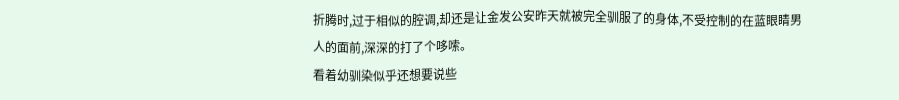折腾时,过于相似的腔调,却还是让金发公安昨天就被完全驯服了的身体,不受控制的在蓝眼睛男人的面前,深深的打了个哆嗦。
看着幼驯染似乎还想要说些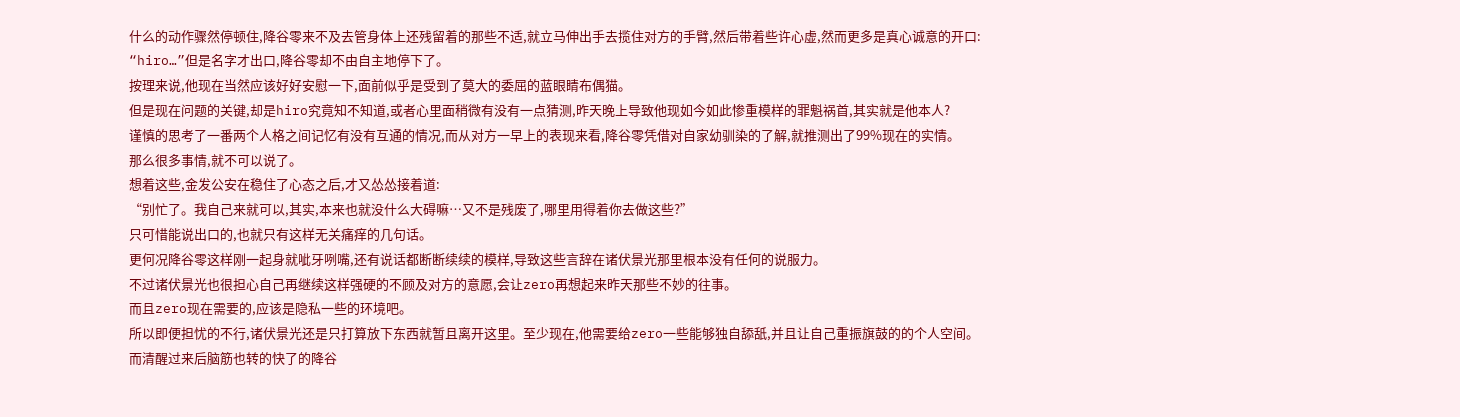什么的动作骤然停顿住,降谷零来不及去管身体上还残留着的那些不适,就立马伸出手去揽住对方的手臂,然后带着些许心虚,然而更多是真心诚意的开口:
“hiro…”但是名字才出口,降谷零却不由自主地停下了。
按理来说,他现在当然应该好好安慰一下,面前似乎是受到了莫大的委屈的蓝眼睛布偶猫。
但是现在问题的关键,却是hiro究竟知不知道,或者心里面稍微有没有一点猜测,昨天晚上导致他现如今如此惨重模样的罪魁祸首,其实就是他本人?
谨慎的思考了一番两个人格之间记忆有没有互通的情况,而从对方一早上的表现来看,降谷零凭借对自家幼驯染的了解,就推测出了99%现在的实情。
那么很多事情,就不可以说了。
想着这些,金发公安在稳住了心态之后,才又怂怂接着道:
“别忙了。我自己来就可以,其实,本来也就没什么大碍嘛…又不是残废了,哪里用得着你去做这些?”
只可惜能说出口的,也就只有这样无关痛痒的几句话。
更何况降谷零这样刚一起身就呲牙咧嘴,还有说话都断断续续的模样,导致这些言辞在诸伏景光那里根本没有任何的说服力。
不过诸伏景光也很担心自己再继续这样强硬的不顾及对方的意愿,会让zero再想起来昨天那些不妙的往事。
而且zero现在需要的,应该是隐私一些的环境吧。
所以即便担忧的不行,诸伏景光还是只打算放下东西就暂且离开这里。至少现在,他需要给zero一些能够独自舔舐,并且让自己重振旗鼓的的个人空间。
而清醒过来后脑筋也转的快了的降谷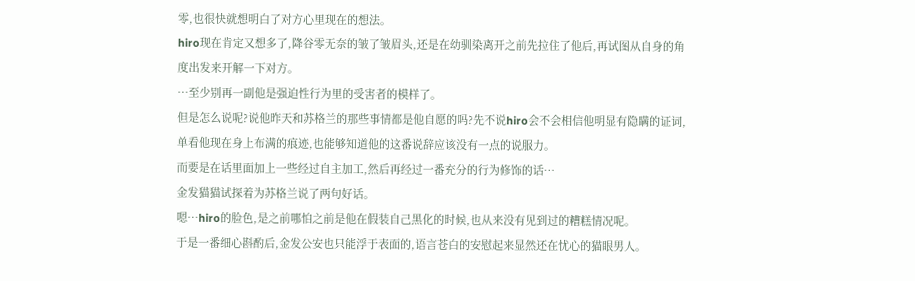零,也很快就想明白了对方心里现在的想法。
hiro现在肯定又想多了,降谷零无奈的皱了皱眉头,还是在幼驯染离开之前先拉住了他后,再试图从自身的角度出发来开解一下对方。
…至少别再一副他是强迫性行为里的受害者的模样了。
但是怎么说呢?说他昨天和苏格兰的那些事情都是他自愿的吗?先不说hiro会不会相信他明显有隐瞒的证词,单看他现在身上布满的痕迹,也能够知道他的这番说辞应该没有一点的说服力。
而要是在话里面加上一些经过自主加工,然后再经过一番充分的行为修饰的话…
金发猫猫试探着为苏格兰说了两句好话。
嗯…hiro的脸色,是之前哪怕之前是他在假装自己黑化的时候,也从来没有见到过的糟糕情况呢。
于是一番细心斟酌后,金发公安也只能浮于表面的,语言苍白的安慰起来显然还在忧心的猫眼男人。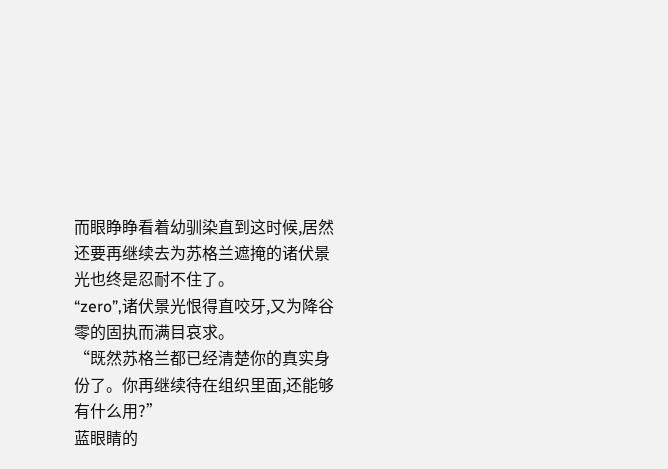而眼睁睁看着幼驯染直到这时候,居然还要再继续去为苏格兰遮掩的诸伏景光也终是忍耐不住了。
“zero”,诸伏景光恨得直咬牙,又为降谷零的固执而满目哀求。
“既然苏格兰都已经清楚你的真实身份了。你再继续待在组织里面,还能够有什么用?”
蓝眼睛的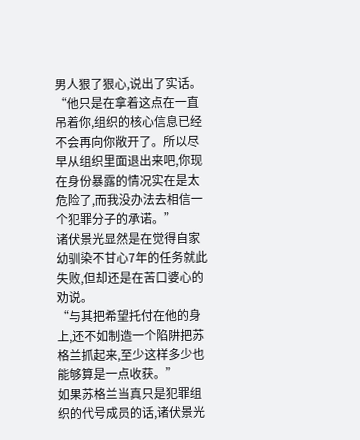男人狠了狠心,说出了实话。
“他只是在拿着这点在一直吊着你,组织的核心信息已经不会再向你敞开了。所以尽早从组织里面退出来吧,你现在身份暴露的情况实在是太危险了,而我没办法去相信一个犯罪分子的承诺。”
诸伏景光显然是在觉得自家幼驯染不甘心7年的任务就此失败,但却还是在苦口婆心的劝说。
“与其把希望托付在他的身上,还不如制造一个陷阱把苏格兰抓起来,至少这样多少也能够算是一点收获。”
如果苏格兰当真只是犯罪组织的代号成员的话,诸伏景光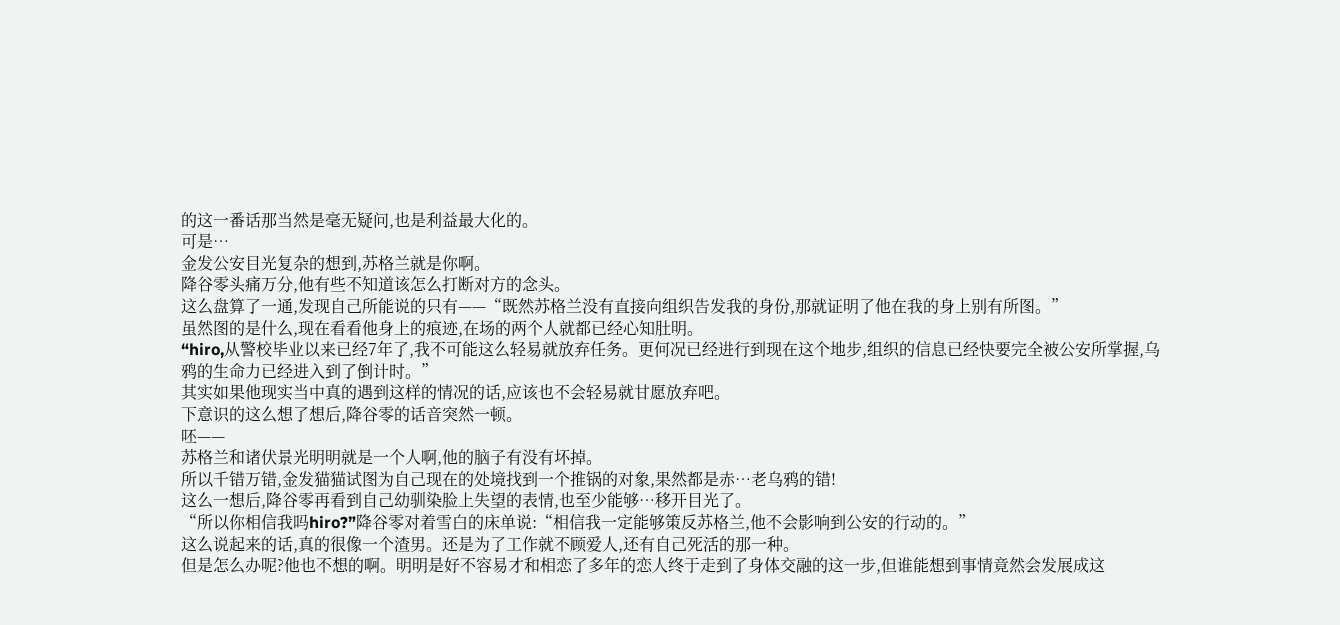的这一番话那当然是毫无疑问,也是利益最大化的。
可是…
金发公安目光复杂的想到,苏格兰就是你啊。
降谷零头痛万分,他有些不知道该怎么打断对方的念头。
这么盘算了一通,发现自己所能说的只有——“既然苏格兰没有直接向组织告发我的身份,那就证明了他在我的身上别有所图。”
虽然图的是什么,现在看看他身上的痕迹,在场的两个人就都已经心知肚明。
“hiro,从警校毕业以来已经7年了,我不可能这么轻易就放弃任务。更何况已经进行到现在这个地步,组织的信息已经快要完全被公安所掌握,乌鸦的生命力已经进入到了倒计时。”
其实如果他现实当中真的遇到这样的情况的话,应该也不会轻易就甘愿放弃吧。
下意识的这么想了想后,降谷零的话音突然一顿。
呸——
苏格兰和诸伏景光明明就是一个人啊,他的脑子有没有坏掉。
所以千错万错,金发猫猫试图为自己现在的处境找到一个推锅的对象,果然都是赤…老乌鸦的错!
这么一想后,降谷零再看到自己幼驯染脸上失望的表情,也至少能够…移开目光了。
“所以你相信我吗hiro?”降谷零对着雪白的床单说:“相信我一定能够策反苏格兰,他不会影响到公安的行动的。”
这么说起来的话,真的很像一个渣男。还是为了工作就不顾爱人,还有自己死活的那一种。
但是怎么办呢?他也不想的啊。明明是好不容易才和相恋了多年的恋人终于走到了身体交融的这一步,但谁能想到事情竟然会发展成这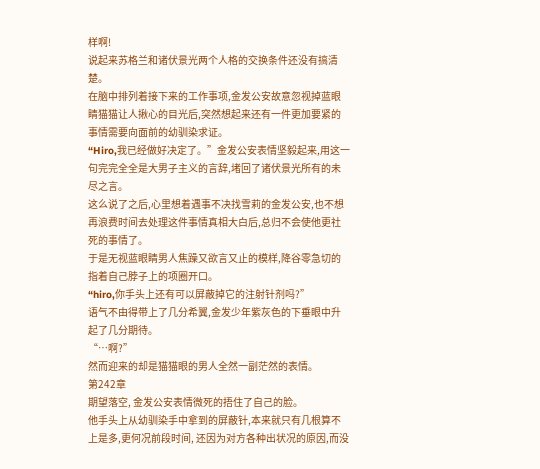样啊!
说起来苏格兰和诸伏景光两个人格的交换条件还没有搞清楚。
在脑中排列着接下来的工作事项,金发公安故意忽视掉蓝眼睛猫猫让人揪心的目光后,突然想起来还有一件更加要紧的事情需要向面前的幼驯染求证。
“Hiro,我已经做好决定了。”金发公安表情坚毅起来,用这一句完完全全是大男子主义的言辞,堵回了诸伏景光所有的未尽之言。
这么说了之后,心里想着遇事不决找雪莉的金发公安,也不想再浪费时间去处理这件事情真相大白后,总归不会使他更社死的事情了。
于是无视蓝眼睛男人焦躁又欲言又止的模样,降谷零急切的指着自己脖子上的项圈开口。
“hiro,你手头上还有可以屏蔽掉它的注射针剂吗?”
语气不由得带上了几分希翼,金发少年紫灰色的下垂眼中升起了几分期待。
“…啊?”
然而迎来的却是猫猫眼的男人全然一副茫然的表情。
第242章
期望落空, 金发公安表情微死的捂住了自己的脸。
他手头上从幼驯染手中拿到的屏蔽针,本来就只有几根算不上是多,更何况前段时间, 还因为对方各种出状况的原因,而没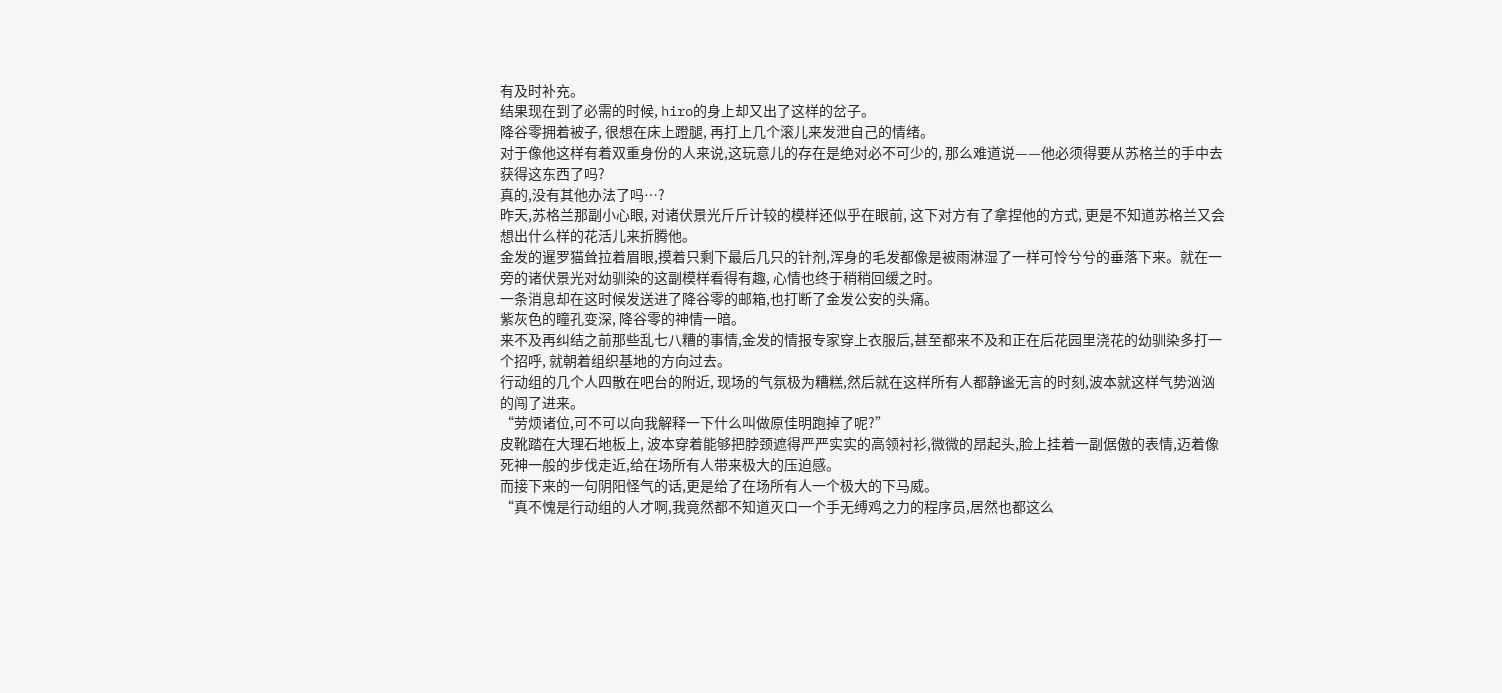有及时补充。
结果现在到了必需的时候, hiro的身上却又出了这样的岔子。
降谷零拥着被子, 很想在床上蹬腿, 再打上几个滚儿来发泄自己的情绪。
对于像他这样有着双重身份的人来说,这玩意儿的存在是绝对必不可少的, 那么难道说——他必须得要从苏格兰的手中去获得这东西了吗?
真的,没有其他办法了吗…?
昨天,苏格兰那副小心眼, 对诸伏景光斤斤计较的模样还似乎在眼前, 这下对方有了拿捏他的方式, 更是不知道苏格兰又会想出什么样的花活儿来折腾他。
金发的暹罗猫耸拉着眉眼,摸着只剩下最后几只的针剂,浑身的毛发都像是被雨淋湿了一样可怜兮兮的垂落下来。就在一旁的诸伏景光对幼驯染的这副模样看得有趣, 心情也终于稍稍回缓之时。
一条消息却在这时候发送进了降谷零的邮箱,也打断了金发公安的头痛。
紫灰色的瞳孔变深, 降谷零的神情一暗。
来不及再纠结之前那些乱七八糟的事情,金发的情报专家穿上衣服后,甚至都来不及和正在后花园里浇花的幼驯染多打一个招呼, 就朝着组织基地的方向过去。
行动组的几个人四散在吧台的附近, 现场的气氛极为糟糕,然后就在这样所有人都静谧无言的时刻,波本就这样气势汹汹的闯了进来。
“劳烦诸位,可不可以向我解释一下什么叫做原佳明跑掉了呢?”
皮靴踏在大理石地板上, 波本穿着能够把脖颈遮得严严实实的高领衬衫,微微的昂起头,脸上挂着一副倨傲的表情,迈着像死神一般的步伐走近,给在场所有人带来极大的压迫感。
而接下来的一句阴阳怪气的话,更是给了在场所有人一个极大的下马威。
“真不愧是行动组的人才啊,我竟然都不知道灭口一个手无缚鸡之力的程序员,居然也都这么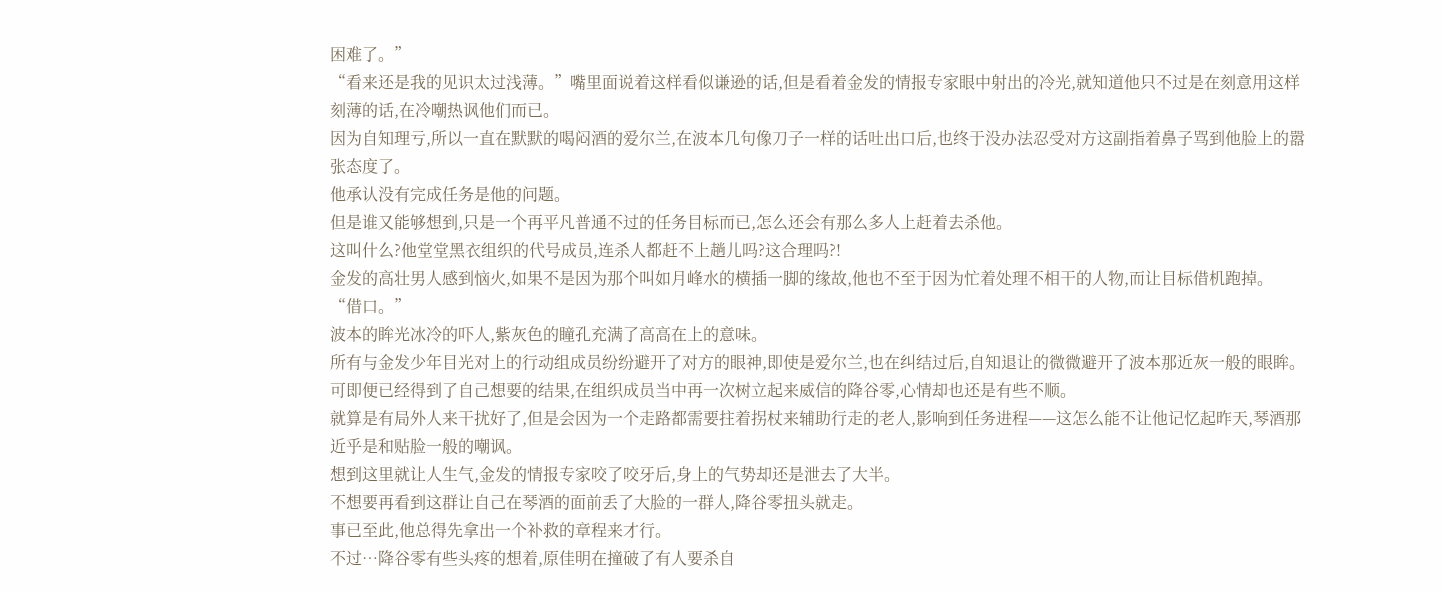困难了。”
“看来还是我的见识太过浅薄。”嘴里面说着这样看似谦逊的话,但是看着金发的情报专家眼中射出的冷光,就知道他只不过是在刻意用这样刻薄的话,在冷嘲热讽他们而已。
因为自知理亏,所以一直在默默的喝闷酒的爱尔兰,在波本几句像刀子一样的话吐出口后,也终于没办法忍受对方这副指着鼻子骂到他脸上的嚣张态度了。
他承认没有完成任务是他的问题。
但是谁又能够想到,只是一个再平凡普通不过的任务目标而已,怎么还会有那么多人上赶着去杀他。
这叫什么?他堂堂黑衣组织的代号成员,连杀人都赶不上趟儿吗?这合理吗?!
金发的高壮男人感到恼火,如果不是因为那个叫如月峰水的横插一脚的缘故,他也不至于因为忙着处理不相干的人物,而让目标借机跑掉。
“借口。”
波本的眸光冰冷的吓人,紫灰色的瞳孔充满了高高在上的意味。
所有与金发少年目光对上的行动组成员纷纷避开了对方的眼神,即使是爱尔兰,也在纠结过后,自知退让的微微避开了波本那近灰一般的眼眸。
可即便已经得到了自己想要的结果,在组织成员当中再一次树立起来威信的降谷零,心情却也还是有些不顺。
就算是有局外人来干扰好了,但是会因为一个走路都需要拄着拐杖来辅助行走的老人,影响到任务进程——这怎么能不让他记忆起昨天,琴酒那近乎是和贴脸一般的嘲讽。
想到这里就让人生气,金发的情报专家咬了咬牙后,身上的气势却还是泄去了大半。
不想要再看到这群让自己在琴酒的面前丢了大脸的一群人,降谷零扭头就走。
事已至此,他总得先拿出一个补救的章程来才行。
不过…降谷零有些头疼的想着,原佳明在撞破了有人要杀自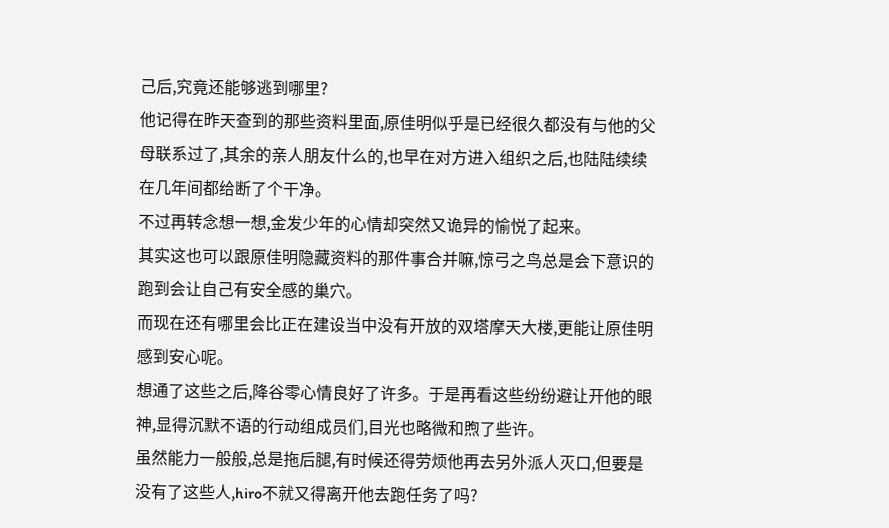己后,究竟还能够逃到哪里?
他记得在昨天查到的那些资料里面,原佳明似乎是已经很久都没有与他的父母联系过了,其余的亲人朋友什么的,也早在对方进入组织之后,也陆陆续续在几年间都给断了个干净。
不过再转念想一想,金发少年的心情却突然又诡异的愉悦了起来。
其实这也可以跟原佳明隐藏资料的那件事合并嘛,惊弓之鸟总是会下意识的跑到会让自己有安全感的巢穴。
而现在还有哪里会比正在建设当中没有开放的双塔摩天大楼,更能让原佳明感到安心呢。
想通了这些之后,降谷零心情良好了许多。于是再看这些纷纷避让开他的眼神,显得沉默不语的行动组成员们,目光也略微和煦了些许。
虽然能力一般般,总是拖后腿,有时候还得劳烦他再去另外派人灭口,但要是没有了这些人,hiro不就又得离开他去跑任务了吗?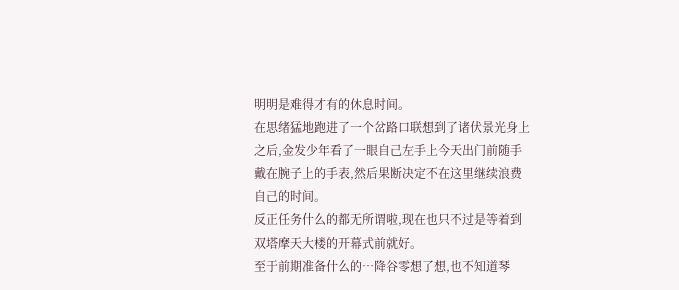明明是难得才有的休息时间。
在思绪猛地跑进了一个岔路口联想到了诸伏景光身上之后,金发少年看了一眼自己左手上今天出门前随手戴在腕子上的手表,然后果断决定不在这里继续浪费自己的时间。
反正任务什么的都无所谓啦,现在也只不过是等着到双塔摩天大楼的开幕式前就好。
至于前期准备什么的…降谷零想了想,也不知道琴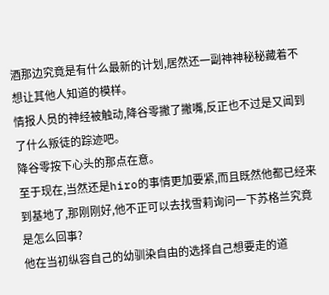酒那边究竟是有什么最新的计划,居然还一副神神秘秘藏着不想让其他人知道的模样。
情报人员的神经被触动,降谷零撇了撇嘴,反正也不过是又闻到了什么叛徒的踪迹吧。
降谷零按下心头的那点在意。
至于现在,当然还是hiro的事情更加要紧,而且既然他都已经来到基地了,那刚刚好,他不正可以去找雪莉询问一下苏格兰究竟是怎么回事?
他在当初纵容自己的幼驯染自由的选择自己想要走的道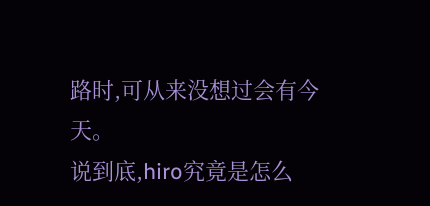路时,可从来没想过会有今天。
说到底,hiro究竟是怎么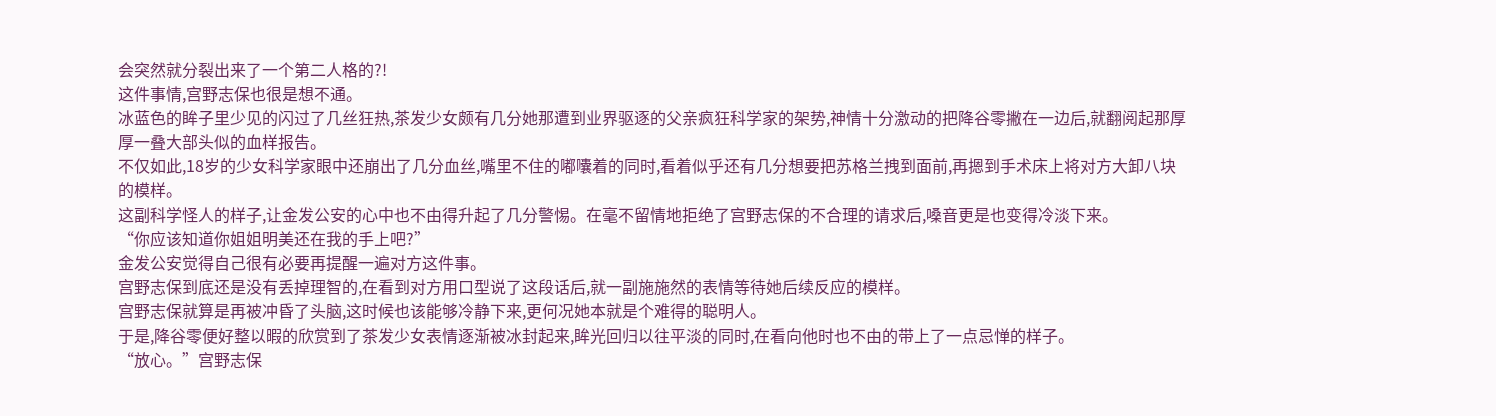会突然就分裂出来了一个第二人格的?!
这件事情,宫野志保也很是想不通。
冰蓝色的眸子里少见的闪过了几丝狂热,茶发少女颇有几分她那遭到业界驱逐的父亲疯狂科学家的架势,神情十分激动的把降谷零撇在一边后,就翻阅起那厚厚一叠大部头似的血样报告。
不仅如此,18岁的少女科学家眼中还崩出了几分血丝,嘴里不住的嘟囔着的同时,看着似乎还有几分想要把苏格兰拽到面前,再摁到手术床上将对方大卸八块的模样。
这副科学怪人的样子,让金发公安的心中也不由得升起了几分警惕。在毫不留情地拒绝了宫野志保的不合理的请求后,嗓音更是也变得冷淡下来。
“你应该知道你姐姐明美还在我的手上吧?”
金发公安觉得自己很有必要再提醒一遍对方这件事。
宫野志保到底还是没有丢掉理智的,在看到对方用口型说了这段话后,就一副施施然的表情等待她后续反应的模样。
宫野志保就算是再被冲昏了头脑,这时候也该能够冷静下来,更何况她本就是个难得的聪明人。
于是,降谷零便好整以暇的欣赏到了茶发少女表情逐渐被冰封起来,眸光回归以往平淡的同时,在看向他时也不由的带上了一点忌惮的样子。
“放心。”宫野志保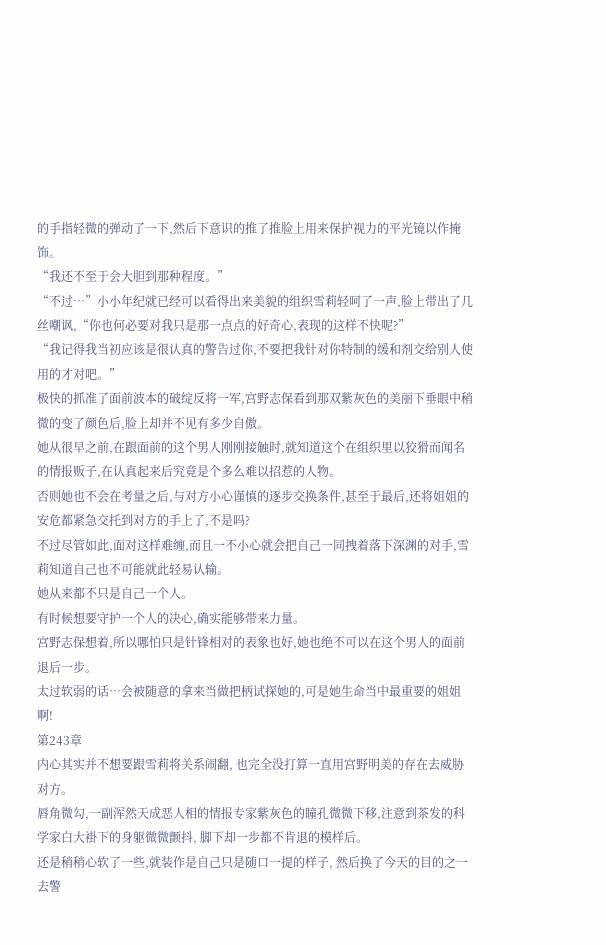的手指轻微的弹动了一下,然后下意识的推了推脸上用来保护视力的平光镜以作掩饰。
“我还不至于会大胆到那种程度。”
“不过…”小小年纪就已经可以看得出来美貌的组织雪莉轻呵了一声,脸上带出了几丝嘲讽,“你也何必要对我只是那一点点的好奇心,表现的这样不快呢?”
“我记得我当初应该是很认真的警告过你,不要把我针对你特制的缓和剂交给别人使用的才对吧。”
极快的抓准了面前波本的破绽反将一军,宫野志保看到那双紫灰色的美丽下垂眼中稍微的变了颜色后,脸上却并不见有多少自傲。
她从很早之前,在跟面前的这个男人刚刚接触时,就知道这个在组织里以狡猾而闻名的情报贩子,在认真起来后究竟是个多么难以招惹的人物。
否则她也不会在考量之后,与对方小心谨慎的逐步交换条件,甚至于最后,还将姐姐的安危都紧急交托到对方的手上了,不是吗?
不过尽管如此,面对这样难缠,而且一不小心就会把自己一同拽着落下深渊的对手,雪莉知道自己也不可能就此轻易认输。
她从来都不只是自己一个人。
有时候想要守护一个人的决心,确实能够带来力量。
宫野志保想着,所以哪怕只是针锋相对的表象也好,她也绝不可以在这个男人的面前退后一步。
太过软弱的话…会被随意的拿来当做把柄试探她的,可是她生命当中最重要的姐姐啊!
第243章
内心其实并不想要跟雪莉将关系闹翻, 也完全没打算一直用宫野明美的存在去威胁对方。
唇角微勾,一副浑然天成恶人相的情报专家紫灰色的瞳孔微微下移,注意到茶发的科学家白大褂下的身躯微微颤抖, 脚下却一步都不肯退的模样后。
还是稍稍心软了一些,就装作是自己只是随口一提的样子, 然后换了今天的目的之一去警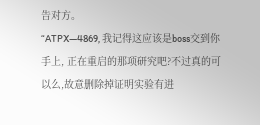告对方。
“ATPX—4869, 我记得这应该是boss交到你手上, 正在重启的那项研究吧?不过真的可以么,故意删除掉证明实验有进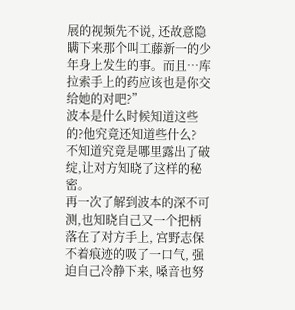展的视频先不说, 还故意隐瞒下来那个叫工藤新一的少年身上发生的事。而且…库拉索手上的药应该也是你交给她的对吧?”
波本是什么时候知道这些的?他究竟还知道些什么?
不知道究竟是哪里露出了破绽,让对方知晓了这样的秘密。
再一次了解到波本的深不可测,也知晓自己又一个把柄落在了对方手上, 宫野志保不着痕迹的吸了一口气, 强迫自己冷静下来, 嗓音也努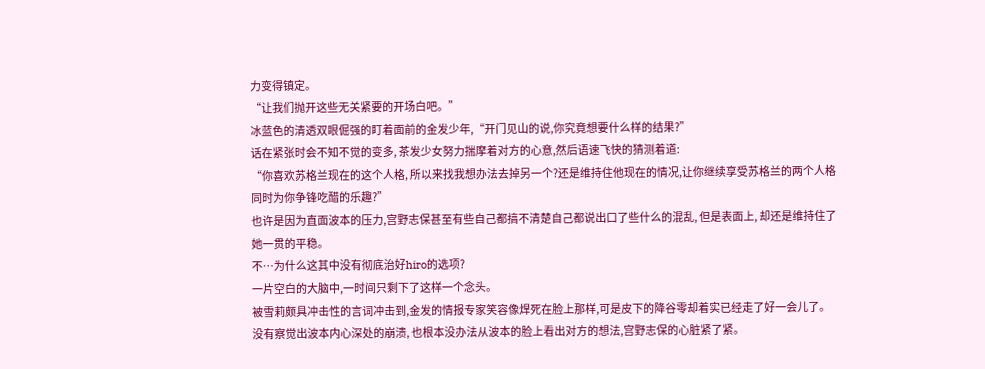力变得镇定。
“让我们抛开这些无关紧要的开场白吧。”
冰蓝色的清透双眼倔强的盯着面前的金发少年,“开门见山的说,你究竟想要什么样的结果?”
话在紧张时会不知不觉的变多, 茶发少女努力揣摩着对方的心意,然后语速飞快的猜测着道:
“你喜欢苏格兰现在的这个人格, 所以来找我想办法去掉另一个?还是维持住他现在的情况,让你继续享受苏格兰的两个人格同时为你争锋吃醋的乐趣?”
也许是因为直面波本的压力,宫野志保甚至有些自己都搞不清楚自己都说出口了些什么的混乱, 但是表面上, 却还是维持住了她一贯的平稳。
不…为什么这其中没有彻底治好hiro的选项?
一片空白的大脑中,一时间只剩下了这样一个念头。
被雪莉颇具冲击性的言词冲击到,金发的情报专家笑容像焊死在脸上那样,可是皮下的降谷零却着实已经走了好一会儿了。
没有察觉出波本内心深处的崩溃, 也根本没办法从波本的脸上看出对方的想法,宫野志保的心脏紧了紧。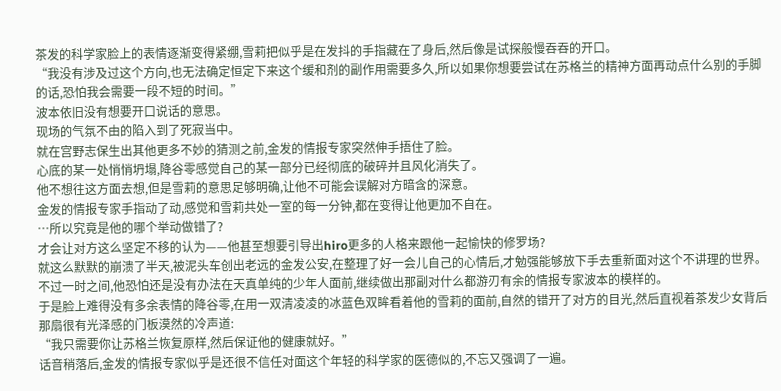茶发的科学家脸上的表情逐渐变得紧绷,雪莉把似乎是在发抖的手指藏在了身后,然后像是试探般慢吞吞的开口。
“我没有涉及过这个方向,也无法确定恒定下来这个缓和剂的副作用需要多久,所以如果你想要尝试在苏格兰的精神方面再动点什么别的手脚的话,恐怕我会需要一段不短的时间。”
波本依旧没有想要开口说话的意思。
现场的气氛不由的陷入到了死寂当中。
就在宫野志保生出其他更多不妙的猜测之前,金发的情报专家突然伸手捂住了脸。
心底的某一处悄悄坍塌,降谷零感觉自己的某一部分已经彻底的破碎并且风化消失了。
他不想往这方面去想,但是雪莉的意思足够明确,让他不可能会误解对方暗含的深意。
金发的情报专家手指动了动,感觉和雪莉共处一室的每一分钟,都在变得让他更加不自在。
…所以究竟是他的哪个举动做错了?
才会让对方这么坚定不移的认为——他甚至想要引导出hiro更多的人格来跟他一起愉快的修罗场?
就这么默默的崩溃了半天,被泥头车创出老远的金发公安,在整理了好一会儿自己的心情后,才勉强能够放下手去重新面对这个不讲理的世界。
不过一时之间,他恐怕还是没有办法在天真单纯的少年人面前,继续做出那副对什么都游刃有余的情报专家波本的模样的。
于是脸上难得没有多余表情的降谷零,在用一双清凌凌的冰蓝色双眸看着他的雪莉的面前,自然的错开了对方的目光,然后直视着茶发少女背后那扇很有光泽感的门板漠然的冷声道:
“我只需要你让苏格兰恢复原样,然后保证他的健康就好。”
话音稍落后,金发的情报专家似乎是还很不信任对面这个年轻的科学家的医德似的,不忘又强调了一遍。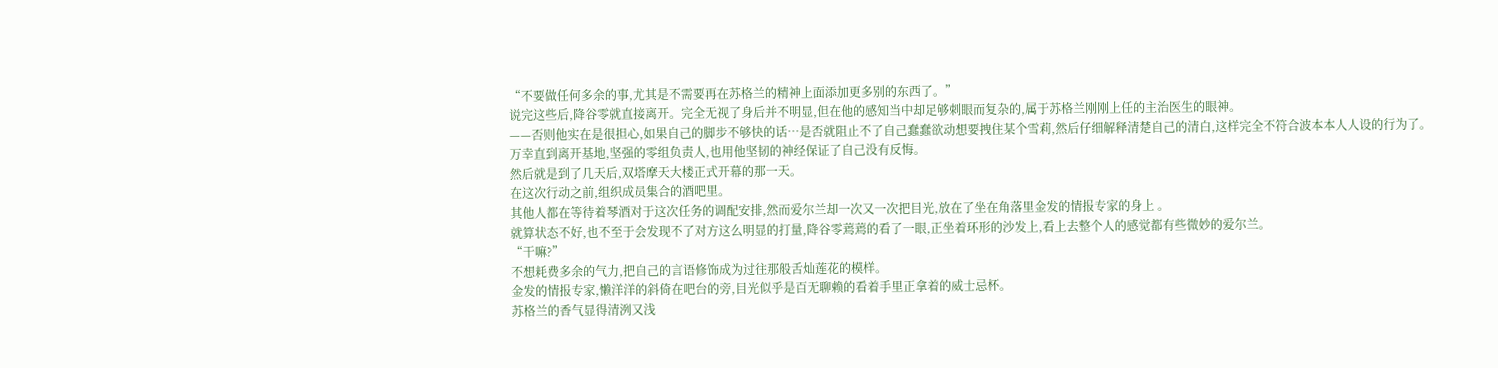“不要做任何多余的事,尤其是不需要再在苏格兰的精神上面添加更多别的东西了。”
说完这些后,降谷零就直接离开。完全无视了身后并不明显,但在他的感知当中却足够刺眼而复杂的,属于苏格兰刚刚上任的主治医生的眼神。
——否则他实在是很担心,如果自己的脚步不够快的话…是否就阻止不了自己蠢蠢欲动想要拽住某个雪莉,然后仔细解释清楚自己的清白,这样完全不符合波本本人人设的行为了。
万幸直到离开基地,坚强的零组负责人,也用他坚韧的神经保证了自己没有反悔。
然后就是到了几天后,双塔摩天大楼正式开幕的那一天。
在这次行动之前,组织成员集合的酒吧里。
其他人都在等待着琴酒对于这次任务的调配安排,然而爱尔兰却一次又一次把目光,放在了坐在角落里金发的情报专家的身上 。
就算状态不好,也不至于会发现不了对方这么明显的打量,降谷零蔫蔫的看了一眼,正坐着环形的沙发上,看上去整个人的感觉都有些微妙的爱尔兰。
“干嘛?”
不想耗费多余的气力,把自己的言语修饰成为过往那般舌灿莲花的模样。
金发的情报专家,懒洋洋的斜倚在吧台的旁,目光似乎是百无聊赖的看着手里正拿着的威士忌杯。
苏格兰的香气显得清洌又浅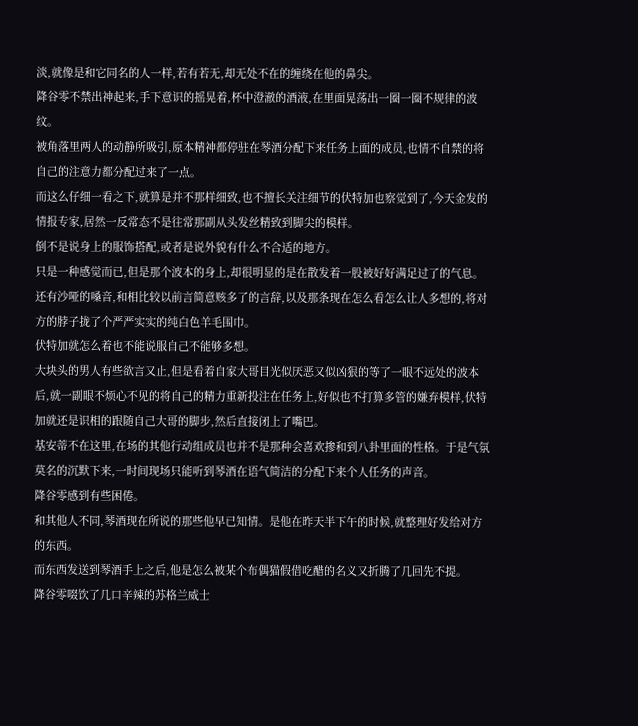淡,就像是和它同名的人一样,若有若无,却无处不在的缠绕在他的鼻尖。
降谷零不禁出神起来,手下意识的摇晃着,杯中澄澈的酒液,在里面晃荡出一圈一圈不规律的波纹。
被角落里两人的动静所吸引,原本精神都停驻在琴酒分配下来任务上面的成员,也情不自禁的将自己的注意力都分配过来了一点。
而这么仔细一看之下,就算是并不那样细致,也不擅长关注细节的伏特加也察觉到了,今天金发的情报专家,居然一反常态不是往常那副从头发丝精致到脚尖的模样。
倒不是说身上的服饰搭配,或者是说外貌有什么不合适的地方。
只是一种感觉而已,但是那个波本的身上,却很明显的是在散发着一股被好好满足过了的气息。
还有沙哑的嗓音,和相比较以前言简意赅多了的言辞,以及那条现在怎么看怎么让人多想的,将对方的脖子拢了个严严实实的纯白色羊毛围巾。
伏特加就怎么着也不能说服自己不能够多想。
大块头的男人有些欲言又止,但是看着自家大哥目光似厌恶又似凶狠的等了一眼不远处的波本后,就一副眼不烦心不见的将自己的精力重新投注在任务上,好似也不打算多管的嫌弃模样,伏特加就还是识相的跟随自己大哥的脚步,然后直接闭上了嘴巴。
基安蒂不在这里,在场的其他行动组成员也并不是那种会喜欢掺和到八卦里面的性格。于是气氛莫名的沉默下来,一时间现场只能听到琴酒在语气简洁的分配下来个人任务的声音。
降谷零感到有些困倦。
和其他人不同,琴酒现在所说的那些他早已知情。是他在昨天半下午的时候,就整理好发给对方的东西。
而东西发送到琴酒手上之后,他是怎么被某个布偶猫假借吃醋的名义又折腾了几回先不提。
降谷零啜饮了几口辛辣的苏格兰威士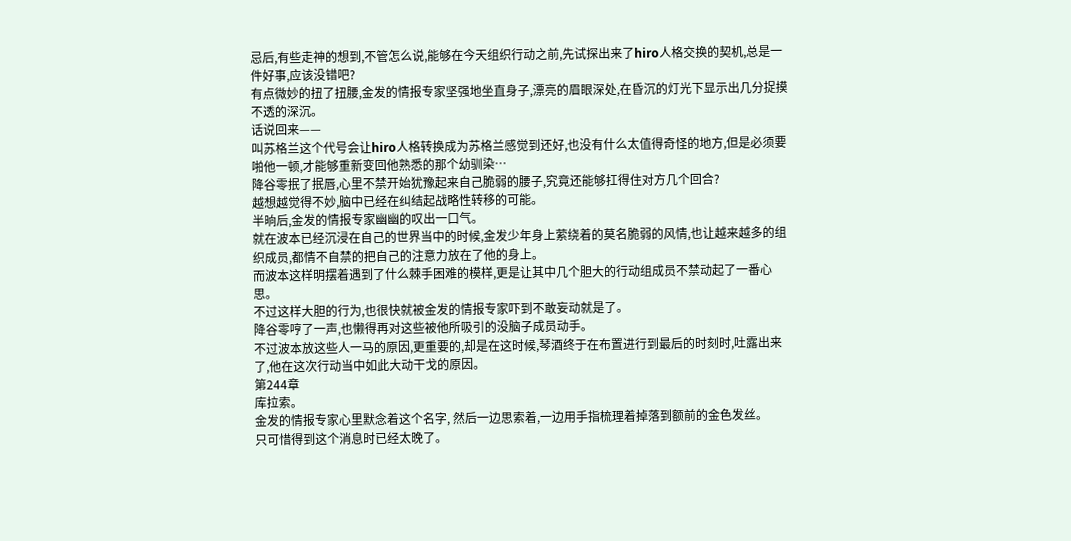忌后,有些走神的想到,不管怎么说,能够在今天组织行动之前,先试探出来了hiro人格交换的契机,总是一件好事,应该没错吧?
有点微妙的扭了扭腰,金发的情报专家坚强地坐直身子,漂亮的眉眼深处,在昏沉的灯光下显示出几分捉摸不透的深沉。
话说回来——
叫苏格兰这个代号会让hiro人格转换成为苏格兰感觉到还好,也没有什么太值得奇怪的地方,但是必须要啪他一顿,才能够重新变回他熟悉的那个幼驯染…
降谷零抿了抿唇,心里不禁开始犹豫起来自己脆弱的腰子,究竟还能够扛得住对方几个回合?
越想越觉得不妙,脑中已经在纠结起战略性转移的可能。
半晌后,金发的情报专家幽幽的叹出一口气。
就在波本已经沉浸在自己的世界当中的时候,金发少年身上萦绕着的莫名脆弱的风情,也让越来越多的组织成员,都情不自禁的把自己的注意力放在了他的身上。
而波本这样明摆着遇到了什么棘手困难的模样,更是让其中几个胆大的行动组成员不禁动起了一番心思。
不过这样大胆的行为,也很快就被金发的情报专家吓到不敢妄动就是了。
降谷零哼了一声,也懒得再对这些被他所吸引的没脑子成员动手。
不过波本放这些人一马的原因,更重要的,却是在这时候,琴酒终于在布置进行到最后的时刻时,吐露出来了,他在这次行动当中如此大动干戈的原因。
第244章
库拉索。
金发的情报专家心里默念着这个名字, 然后一边思索着,一边用手指梳理着掉落到额前的金色发丝。
只可惜得到这个消息时已经太晚了。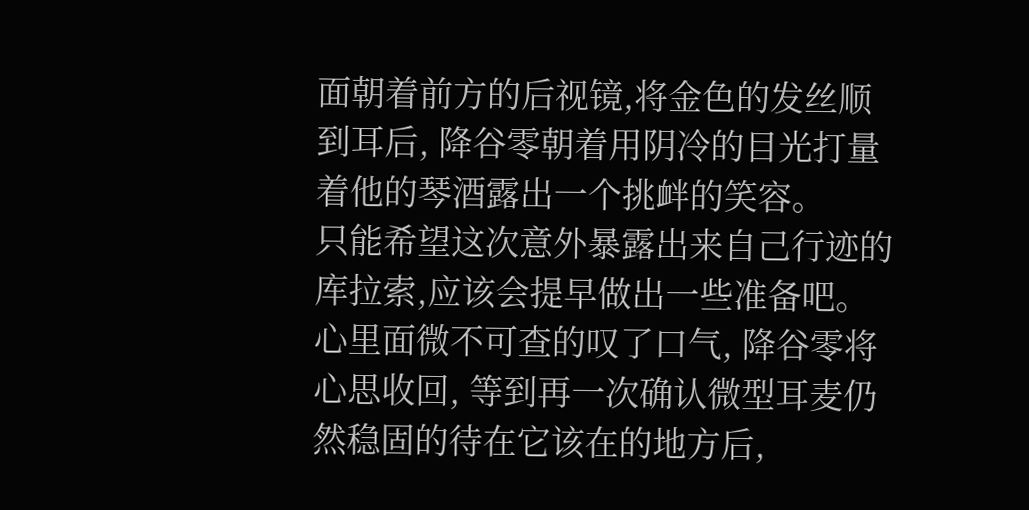面朝着前方的后视镜,将金色的发丝顺到耳后, 降谷零朝着用阴冷的目光打量着他的琴酒露出一个挑衅的笑容。
只能希望这次意外暴露出来自己行迹的库拉索,应该会提早做出一些准备吧。
心里面微不可查的叹了口气, 降谷零将心思收回, 等到再一次确认微型耳麦仍然稳固的待在它该在的地方后,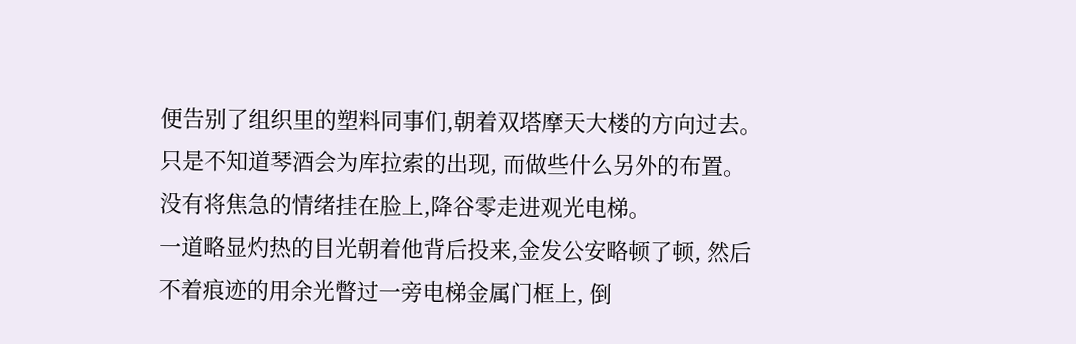便告别了组织里的塑料同事们,朝着双塔摩天大楼的方向过去。
只是不知道琴酒会为库拉索的出现, 而做些什么另外的布置。
没有将焦急的情绪挂在脸上,降谷零走进观光电梯。
一道略显灼热的目光朝着他背后投来,金发公安略顿了顿, 然后不着痕迹的用余光瞥过一旁电梯金属门框上, 倒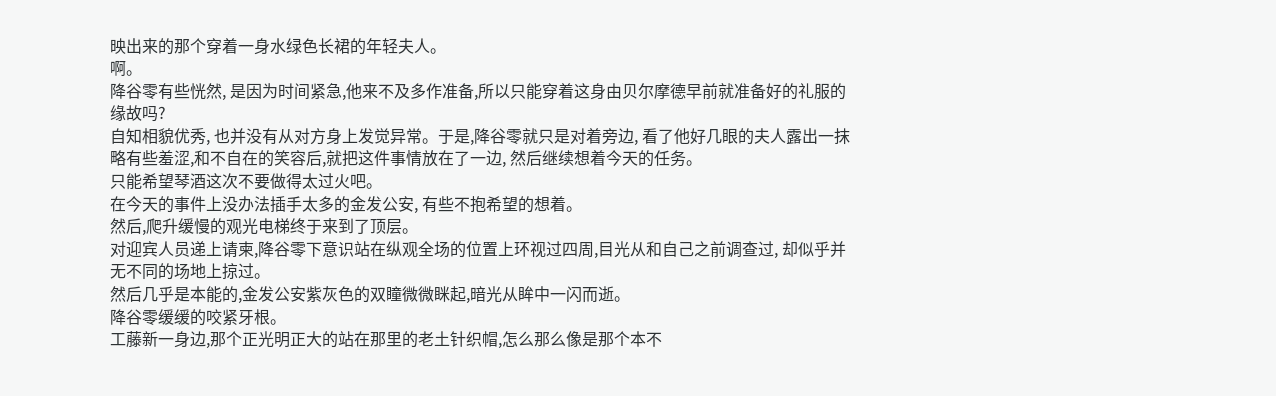映出来的那个穿着一身水绿色长裙的年轻夫人。
啊。
降谷零有些恍然, 是因为时间紧急,他来不及多作准备,所以只能穿着这身由贝尔摩德早前就准备好的礼服的缘故吗?
自知相貌优秀, 也并没有从对方身上发觉异常。于是,降谷零就只是对着旁边, 看了他好几眼的夫人露出一抹略有些羞涩,和不自在的笑容后,就把这件事情放在了一边, 然后继续想着今天的任务。
只能希望琴酒这次不要做得太过火吧。
在今天的事件上没办法插手太多的金发公安, 有些不抱希望的想着。
然后,爬升缓慢的观光电梯终于来到了顶层。
对迎宾人员递上请柬,降谷零下意识站在纵观全场的位置上环视过四周,目光从和自己之前调查过, 却似乎并无不同的场地上掠过。
然后几乎是本能的,金发公安紫灰色的双瞳微微眯起,暗光从眸中一闪而逝。
降谷零缓缓的咬紧牙根。
工藤新一身边,那个正光明正大的站在那里的老土针织帽,怎么那么像是那个本不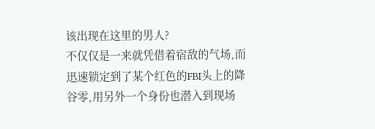该出现在这里的男人?
不仅仅是一来就凭借着宿敌的气场,而迅速锁定到了某个红色的FBI头上的降谷零,用另外一个身份也潜入到现场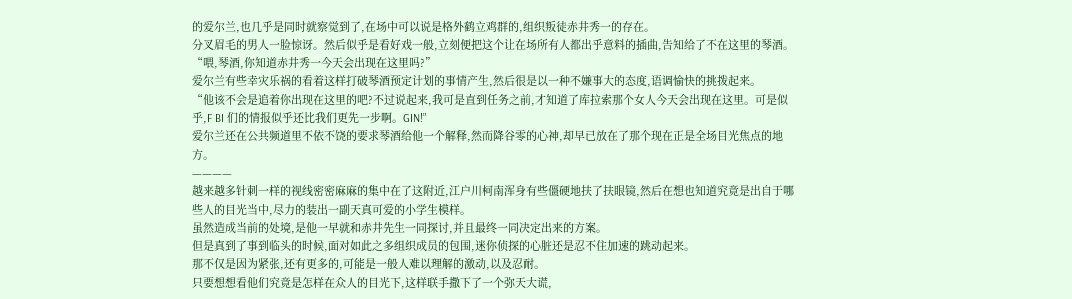的爱尔兰,也几乎是同时就察觉到了,在场中可以说是格外鹤立鸡群的,组织叛徒赤井秀一的存在。
分叉眉毛的男人一脸惊讶。然后似乎是看好戏一般,立刻便把这个让在场所有人都出乎意料的插曲,告知给了不在这里的琴酒。
“喂,琴酒,你知道赤井秀一今天会出现在这里吗?”
爱尔兰有些幸灾乐祸的看着这样打破琴酒预定计划的事情产生,然后很是以一种不嫌事大的态度,语调愉快的挑拨起来。
“他该不会是追着你出现在这里的吧?不过说起来,我可是直到任务之前,才知道了库拉索那个女人今天会出现在这里。可是似乎,F BI 们的情报似乎还比我们更先一步啊。GIN!”
爱尔兰还在公共频道里不依不饶的要求琴酒给他一个解释,然而降谷零的心神,却早已放在了那个现在正是全场目光焦点的地方。
————
越来越多针刺一样的视线密密麻麻的集中在了这附近,江户川柯南浑身有些僵硬地扶了扶眼镜,然后在想也知道究竟是出自于哪些人的目光当中,尽力的装出一副天真可爱的小学生模样。
虽然造成当前的处境,是他一早就和赤井先生一同探讨,并且最终一同决定出来的方案。
但是真到了事到临头的时候,面对如此之多组织成员的包围,迷你侦探的心脏还是忍不住加速的跳动起来。
那不仅是因为紧张,还有更多的,可能是一般人难以理解的激动,以及忍耐。
只要想想看他们究竟是怎样在众人的目光下,这样联手撒下了一个弥天大谎,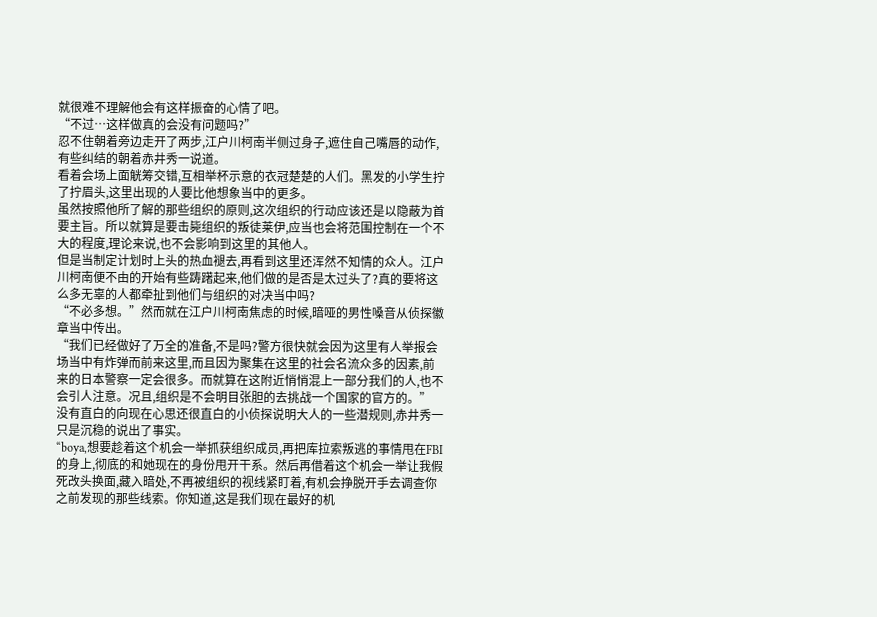就很难不理解他会有这样振奋的心情了吧。
“不过…这样做真的会没有问题吗?”
忍不住朝着旁边走开了两步,江户川柯南半侧过身子,遮住自己嘴唇的动作,有些纠结的朝着赤井秀一说道。
看着会场上面觥筹交错,互相举杯示意的衣冠楚楚的人们。黑发的小学生拧了拧眉头,这里出现的人要比他想象当中的更多。
虽然按照他所了解的那些组织的原则,这次组织的行动应该还是以隐蔽为首要主旨。所以就算是要击毙组织的叛徒莱伊,应当也会将范围控制在一个不大的程度,理论来说,也不会影响到这里的其他人。
但是当制定计划时上头的热血褪去,再看到这里还浑然不知情的众人。江户川柯南便不由的开始有些踌躇起来,他们做的是否是太过头了?真的要将这么多无辜的人都牵扯到他们与组织的对决当中吗?
“不必多想。”然而就在江户川柯南焦虑的时候,暗哑的男性嗓音从侦探徽章当中传出。
“我们已经做好了万全的准备,不是吗?警方很快就会因为这里有人举报会场当中有炸弹而前来这里,而且因为聚集在这里的社会名流众多的因素,前来的日本警察一定会很多。而就算在这附近悄悄混上一部分我们的人,也不会引人注意。况且,组织是不会明目张胆的去挑战一个国家的官方的。”
没有直白的向现在心思还很直白的小侦探说明大人的一些潜规则,赤井秀一只是沉稳的说出了事实。
“boya,想要趁着这个机会一举抓获组织成员,再把库拉索叛逃的事情甩在FBI的身上,彻底的和她现在的身份甩开干系。然后再借着这个机会一举让我假死改头换面,藏入暗处,不再被组织的视线紧盯着,有机会挣脱开手去调查你之前发现的那些线索。你知道,这是我们现在最好的机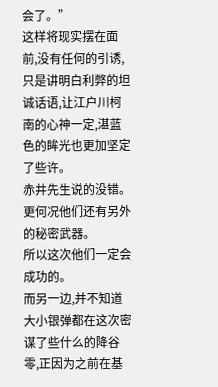会了。”
这样将现实摆在面前,没有任何的引诱,只是讲明白利弊的坦诚话语,让江户川柯南的心神一定,湛蓝色的眸光也更加坚定了些许。
赤井先生说的没错。
更何况他们还有另外的秘密武器。
所以这次他们一定会成功的。
而另一边,并不知道大小银弹都在这次密谋了些什么的降谷零,正因为之前在基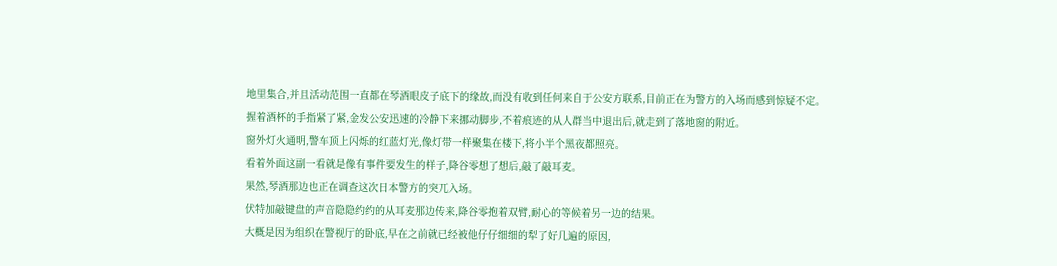地里集合,并且活动范围一直都在琴酒眼皮子底下的缘故,而没有收到任何来自于公安方联系,目前正在为警方的入场而感到惊疑不定。
握着酒杯的手指紧了紧,金发公安迅速的冷静下来挪动脚步,不着痕迹的从人群当中退出后,就走到了落地窗的附近。
窗外灯火通明,警车顶上闪烁的红蓝灯光,像灯带一样聚集在楼下,将小半个黑夜都照亮。
看着外面这副一看就是像有事件要发生的样子,降谷零想了想后,敲了敲耳麦。
果然,琴酒那边也正在调查这次日本警方的突兀入场。
伏特加敲键盘的声音隐隐约约的从耳麦那边传来,降谷零抱着双臂,耐心的等候着另一边的结果。
大概是因为组织在警视厅的卧底,早在之前就已经被他仔仔细细的犁了好几遍的原因,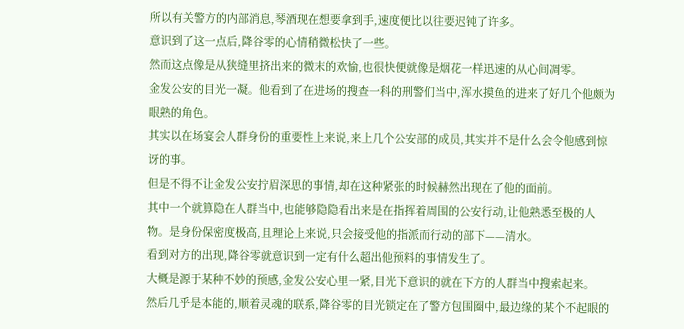所以有关警方的内部消息,琴酒现在想要拿到手,速度便比以往要迟钝了许多。
意识到了这一点后,降谷零的心情稍微松快了一些。
然而这点像是从狭缝里挤出来的微末的欢愉,也很快便就像是烟花一样迅速的从心间凋零。
金发公安的目光一凝。他看到了在进场的搜查一科的刑警们当中,浑水摸鱼的进来了好几个他颇为眼熟的角色。
其实以在场宴会人群身份的重要性上来说,来上几个公安部的成员,其实并不是什么会令他感到惊讶的事。
但是不得不让金发公安拧眉深思的事情,却在这种紧张的时候赫然出现在了他的面前。
其中一个就算隐在人群当中,也能够隐隐看出来是在指挥着周围的公安行动,让他熟悉至极的人物。是身份保密度极高,且理论上来说,只会接受他的指派而行动的部下——清水。
看到对方的出现,降谷零就意识到一定有什么超出他预料的事情发生了。
大概是源于某种不妙的预感,金发公安心里一紧,目光下意识的就在下方的人群当中搜索起来。
然后几乎是本能的,顺着灵魂的联系,降谷零的目光锁定在了警方包围圈中,最边缘的某个不起眼的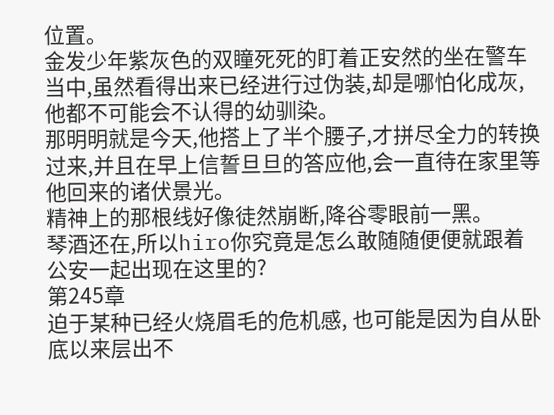位置。
金发少年紫灰色的双瞳死死的盯着正安然的坐在警车当中,虽然看得出来已经进行过伪装,却是哪怕化成灰,他都不可能会不认得的幼驯染。
那明明就是今天,他搭上了半个腰子,才拼尽全力的转换过来,并且在早上信誓旦旦的答应他,会一直待在家里等他回来的诸伏景光。
精神上的那根线好像徒然崩断,降谷零眼前一黑。
琴酒还在,所以hiro你究竟是怎么敢随随便便就跟着公安一起出现在这里的?
第245章
迫于某种已经火烧眉毛的危机感, 也可能是因为自从卧底以来层出不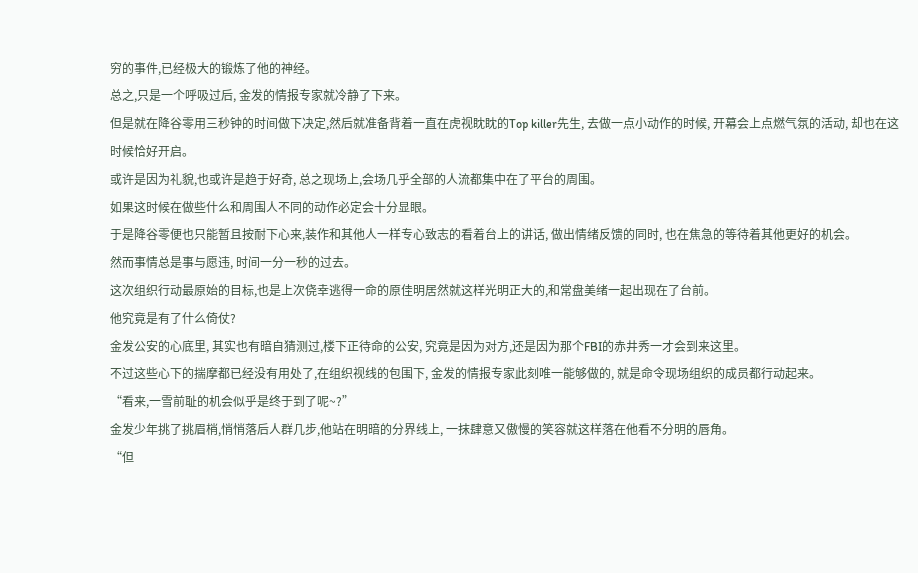穷的事件,已经极大的锻炼了他的神经。
总之,只是一个呼吸过后, 金发的情报专家就冷静了下来。
但是就在降谷零用三秒钟的时间做下决定,然后就准备背着一直在虎视眈眈的Top killer先生, 去做一点小动作的时候, 开幕会上点燃气氛的活动, 却也在这时候恰好开启。
或许是因为礼貌,也或许是趋于好奇, 总之现场上,会场几乎全部的人流都集中在了平台的周围。
如果这时候在做些什么和周围人不同的动作必定会十分显眼。
于是降谷零便也只能暂且按耐下心来,装作和其他人一样专心致志的看着台上的讲话, 做出情绪反馈的同时, 也在焦急的等待着其他更好的机会。
然而事情总是事与愿违, 时间一分一秒的过去。
这次组织行动最原始的目标,也是上次侥幸逃得一命的原佳明居然就这样光明正大的,和常盘美绪一起出现在了台前。
他究竟是有了什么倚仗?
金发公安的心底里, 其实也有暗自猜测过,楼下正待命的公安, 究竟是因为对方,还是因为那个FBI的赤井秀一才会到来这里。
不过这些心下的揣摩都已经没有用处了,在组织视线的包围下, 金发的情报专家此刻唯一能够做的, 就是命令现场组织的成员都行动起来。
“看来,一雪前耻的机会似乎是终于到了呢~?”
金发少年挑了挑眉梢,悄悄落后人群几步,他站在明暗的分界线上, 一抹肆意又傲慢的笑容就这样落在他看不分明的唇角。
“但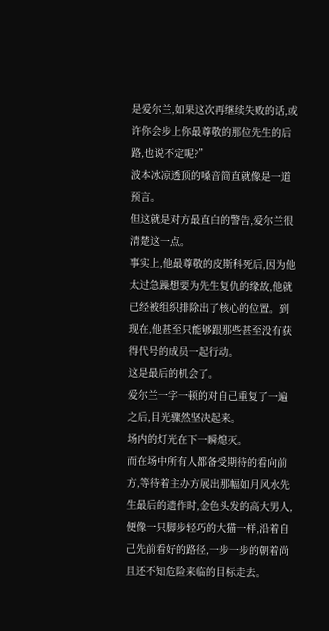是爱尔兰,如果这次再继续失败的话,或许你会步上你最尊敬的那位先生的后路,也说不定呢?”
波本冰凉透顶的嗓音简直就像是一道预言。
但这就是对方最直白的警告,爱尔兰很清楚这一点。
事实上,他最尊敬的皮斯科死后,因为他太过急躁想要为先生复仇的缘故,他就已经被组织排除出了核心的位置。到现在,他甚至只能够跟那些甚至没有获得代号的成员一起行动。
这是最后的机会了。
爱尔兰一字一顿的对自己重复了一遍之后,目光骤然坚决起来。
场内的灯光在下一瞬熄灭。
而在场中所有人都备受期待的看向前方,等待着主办方展出那幅如月风水先生最后的遗作时,金色头发的高大男人,便像一只脚步轻巧的大猫一样,沿着自己先前看好的路径,一步一步的朝着尚且还不知危险来临的目标走去。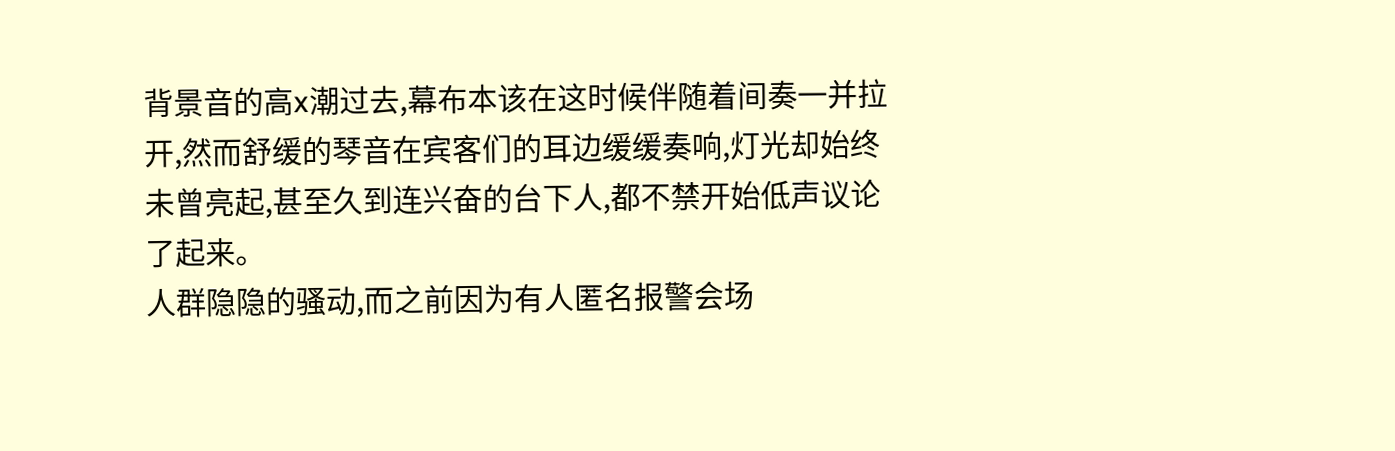背景音的高x潮过去,幕布本该在这时候伴随着间奏一并拉开,然而舒缓的琴音在宾客们的耳边缓缓奏响,灯光却始终未曾亮起,甚至久到连兴奋的台下人,都不禁开始低声议论了起来。
人群隐隐的骚动,而之前因为有人匿名报警会场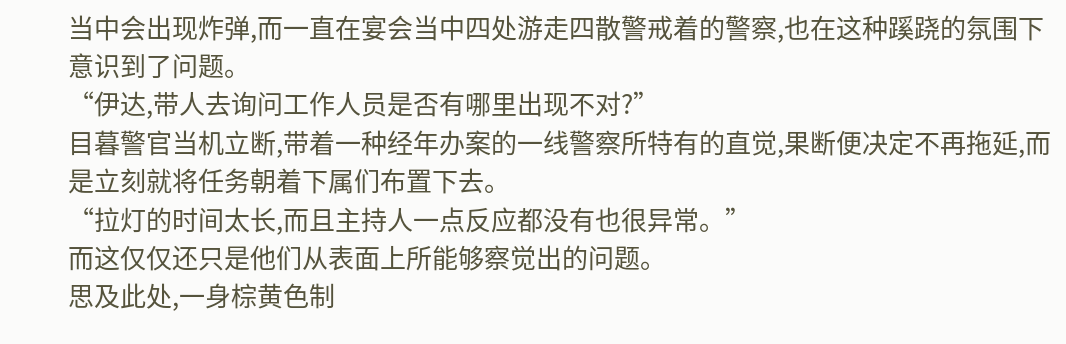当中会出现炸弹,而一直在宴会当中四处游走四散警戒着的警察,也在这种蹊跷的氛围下意识到了问题。
“伊达,带人去询问工作人员是否有哪里出现不对?”
目暮警官当机立断,带着一种经年办案的一线警察所特有的直觉,果断便决定不再拖延,而是立刻就将任务朝着下属们布置下去。
“拉灯的时间太长,而且主持人一点反应都没有也很异常。”
而这仅仅还只是他们从表面上所能够察觉出的问题。
思及此处,一身棕黄色制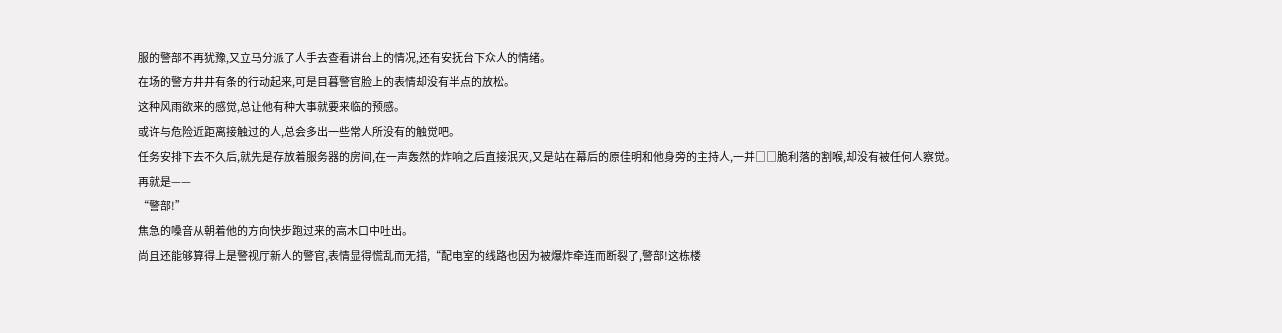服的警部不再犹豫,又立马分派了人手去查看讲台上的情况,还有安抚台下众人的情绪。
在场的警方井井有条的行动起来,可是目暮警官脸上的表情却没有半点的放松。
这种风雨欲来的感觉,总让他有种大事就要来临的预感。
或许与危险近距离接触过的人,总会多出一些常人所没有的触觉吧。
任务安排下去不久后,就先是存放着服务器的房间,在一声轰然的炸响之后直接泯灭,又是站在幕后的原佳明和他身旁的主持人,一并□□脆利落的割喉,却没有被任何人察觉。
再就是——
“警部!”
焦急的嗓音从朝着他的方向快步跑过来的高木口中吐出。
尚且还能够算得上是警视厅新人的警官,表情显得慌乱而无措,“配电室的线路也因为被爆炸牵连而断裂了,警部!这栋楼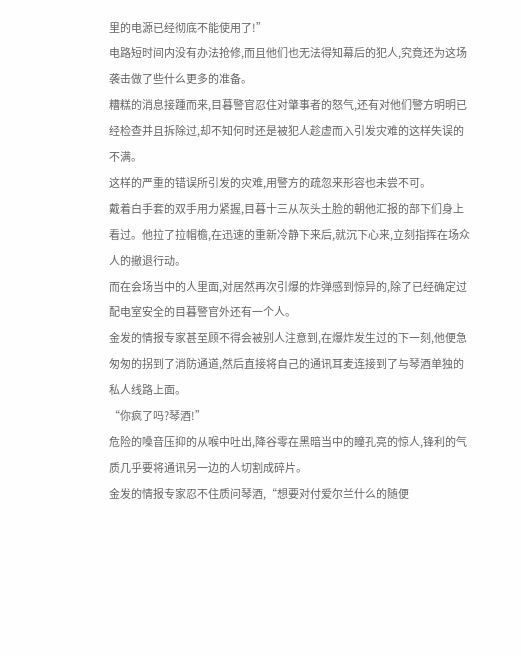里的电源已经彻底不能使用了!”
电路短时间内没有办法抢修,而且他们也无法得知幕后的犯人,究竟还为这场袭击做了些什么更多的准备。
糟糕的消息接踵而来,目暮警官忍住对肇事者的怒气,还有对他们警方明明已经检查并且拆除过,却不知何时还是被犯人趁虚而入引发灾难的这样失误的不满。
这样的严重的错误所引发的灾难,用警方的疏忽来形容也未尝不可。
戴着白手套的双手用力紧握,目暮十三从灰头土脸的朝他汇报的部下们身上看过。他拉了拉帽檐,在迅速的重新冷静下来后,就沉下心来,立刻指挥在场众人的撤退行动。
而在会场当中的人里面,对居然再次引爆的炸弹感到惊异的,除了已经确定过配电室安全的目暮警官外还有一个人。
金发的情报专家甚至顾不得会被别人注意到,在爆炸发生过的下一刻,他便急匆匆的拐到了消防通道,然后直接将自己的通讯耳麦连接到了与琴酒单独的私人线路上面。
“你疯了吗?琴酒!”
危险的嗓音压抑的从喉中吐出,降谷零在黑暗当中的瞳孔亮的惊人,锋利的气质几乎要将通讯另一边的人切割成碎片。
金发的情报专家忍不住质问琴酒,“想要对付爱尔兰什么的随便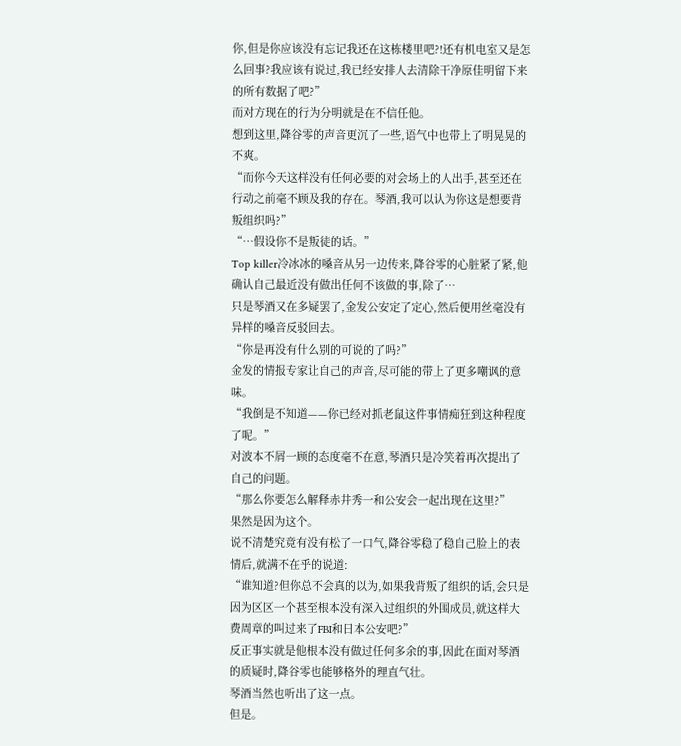你,但是你应该没有忘记我还在这栋楼里吧?!还有机电室又是怎么回事?我应该有说过,我已经安排人去清除干净原佳明留下来的所有数据了吧?”
而对方现在的行为分明就是在不信任他。
想到这里,降谷零的声音更沉了一些,语气中也带上了明晃晃的不爽。
“而你今天这样没有任何必要的对会场上的人出手,甚至还在行动之前毫不顾及我的存在。琴酒,我可以认为你这是想要背叛组织吗?”
“…假设你不是叛徒的话。”
Top killer冷冰冰的嗓音从另一边传来,降谷零的心脏紧了紧,他确认自己最近没有做出任何不该做的事,除了…
只是琴酒又在多疑罢了,金发公安定了定心,然后便用丝毫没有异样的嗓音反驳回去。
“你是再没有什么别的可说的了吗?”
金发的情报专家让自己的声音,尽可能的带上了更多嘲讽的意味。
“我倒是不知道——你已经对抓老鼠这件事情痴狂到这种程度了呢。”
对波本不屑一顾的态度毫不在意,琴酒只是冷笑着再次提出了自己的问题。
“那么你要怎么解释赤井秀一和公安会一起出现在这里?”
果然是因为这个。
说不清楚究竟有没有松了一口气,降谷零稳了稳自己脸上的表情后,就满不在乎的说道:
“谁知道?但你总不会真的以为,如果我背叛了组织的话,会只是因为区区一个甚至根本没有深入过组织的外围成员,就这样大费周章的叫过来了FBI和日本公安吧?”
反正事实就是他根本没有做过任何多余的事,因此在面对琴酒的质疑时,降谷零也能够格外的理直气壮。
琴酒当然也听出了这一点。
但是。